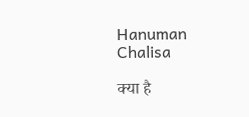Hanuman Chalisa

क्या है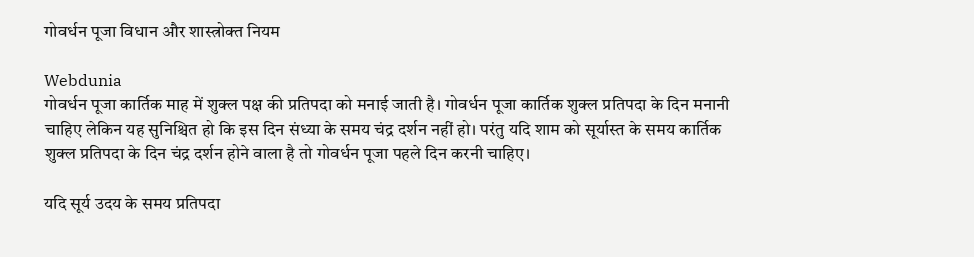गोवर्धन पूजा विधान और शास्त्रोक्त नियम

Webdunia
गोवर्धन पूजा कार्तिक माह में शुक्ल पक्ष की प्रतिपदा को मनाई जाती है। गोवर्धन पूजा कार्तिक शुक्ल प्रतिपदा के दिन मनानी चाहिए लेकिन यह सुनिश्चित हो कि इस दिन संध्या के समय चंद्र दर्शन नहीं हो। परंतु यदि शाम को सूर्यास्त के समय कार्तिक शुक्ल प्रतिपदा के दिन चंद्र दर्शन होने वाला है तो गोवर्धन पूजा पहले दिन करनी चाहिए।

यदि सूर्य उदय के समय प्रतिपदा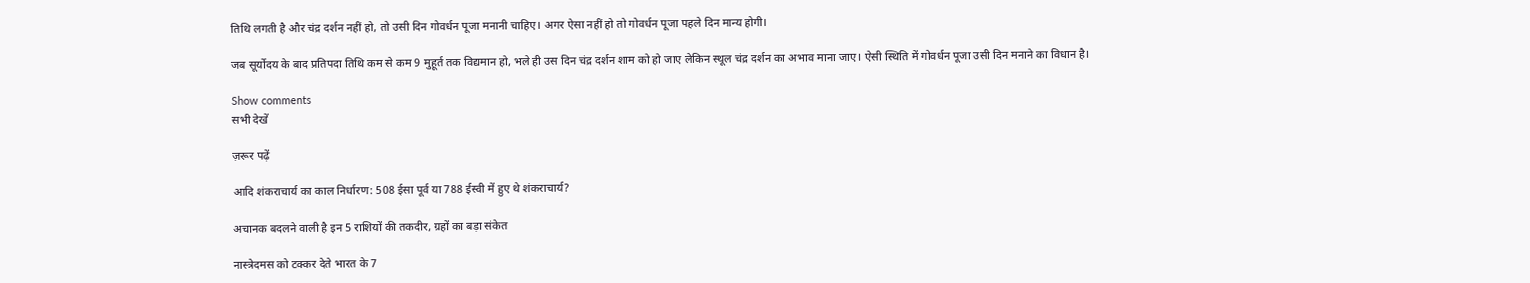तिथि लगती है और चंद्र दर्शन नहीं हो, तो उसी दिन गोवर्धन पूजा मनानी चाहिए। अगर ऐसा नहीं हो तो गोवर्धन पूजा पहले दिन मान्य होगी।

जब सूर्योदय के बाद प्रतिपदा तिथि कम से कम 9 मुहूर्त तक विद्यमान हो, भले ही उस दिन चंद्र दर्शन शाम को हो जाए लेकिन स्थूल चंद्र दर्शन का अभाव माना जाए। ऐसी स्थिति में गोवर्धन पूजा उसी दिन मनाने का विधान है।

Show comments
सभी देखें

ज़रूर पढ़ें

आदि शंकराचार्य का काल निर्धारण: 508 ईसा पूर्व या 788 ईस्वी में हुए थे शंकराचार्य?

अचानक बदलने वाली है इन 5 राशियों की तकदीर, ग्रहों का बड़ा संकेत

नास्त्रेदमस को टक्कर देते भारत के 7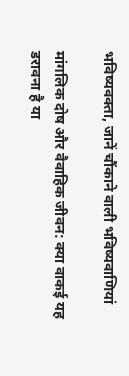भविष्यवक्ता, जानें चौंकाने वाली भविष्यवाणियां

मांगलिक दोष और वैवाहिक जीवन: क्या वाकई यह डरावना है या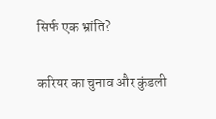सिर्फ एक भ्रांति?

करियर का चुनाव और कुंडली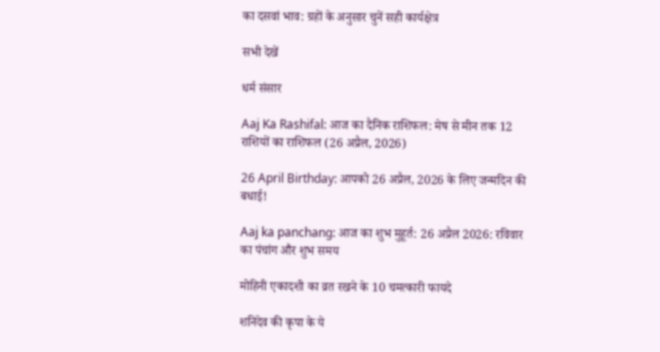का दसवां भाव: ग्रहों के अनुसार चुनें सही कार्यक्षेत्र

सभी देखें

धर्म संसार

Aaj Ka Rashifal: आज का दैनिक राशिफल: मेष से मीन तक 12 राशियों का राशिफल (26 अप्रैल, 2026)

26 April Birthday: आपको 26 अप्रैल, 2026 के लिए जन्मदिन की बधाई!

Aaj ka panchang: आज का शुभ मुहूर्त: 26 अप्रैल 2026: रविवार का पंचांग और शुभ समय

मोहिनी एकादशी का व्रत रखने के 10 चमत्कारी फायदे

शनिदेव की कृपा के ये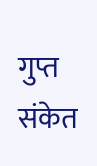गुप्त संकेत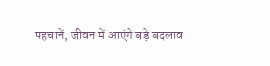पहचानें, जीवन में आएंगे बड़े बदलाव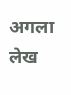अगला लेख